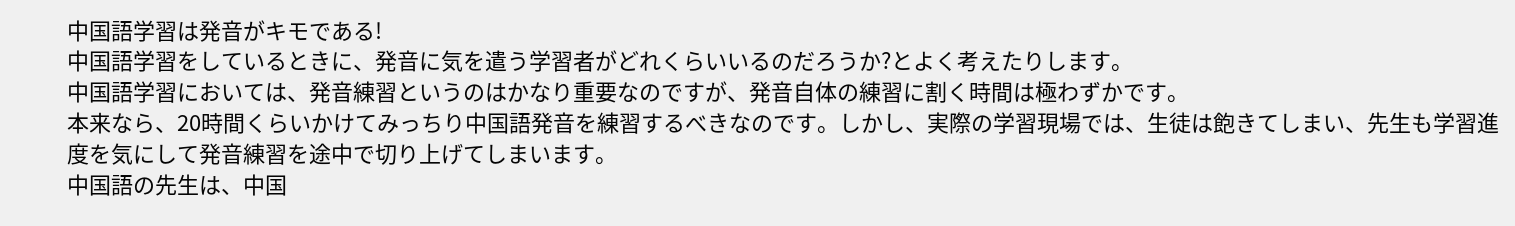中国語学習は発音がキモである!
中国語学習をしているときに、発音に気を遣う学習者がどれくらいいるのだろうか?とよく考えたりします。
中国語学習においては、発音練習というのはかなり重要なのですが、発音自体の練習に割く時間は極わずかです。
本来なら、20時間くらいかけてみっちり中国語発音を練習するべきなのです。しかし、実際の学習現場では、生徒は飽きてしまい、先生も学習進度を気にして発音練習を途中で切り上げてしまいます。
中国語の先生は、中国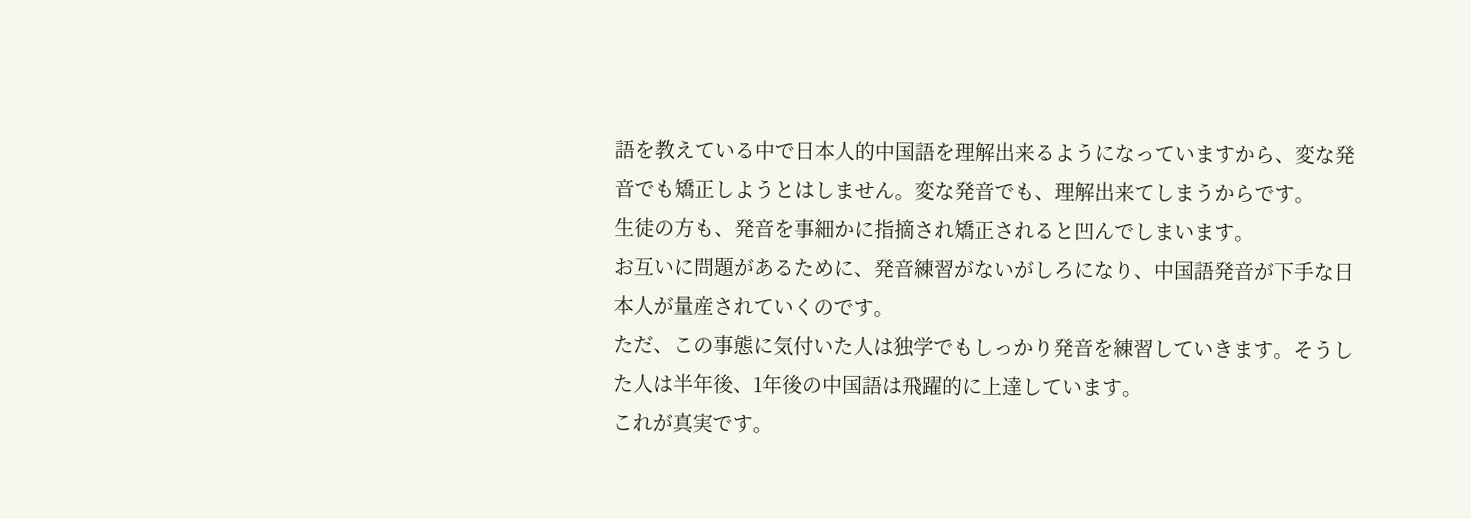語を教えている中で日本人的中国語を理解出来るようになっていますから、変な発音でも矯正しようとはしません。変な発音でも、理解出来てしまうからです。
生徒の方も、発音を事細かに指摘され矯正されると凹んでしまいます。
お互いに問題があるために、発音練習がないがしろになり、中国語発音が下手な日本人が量産されていくのです。
ただ、この事態に気付いた人は独学でもしっかり発音を練習していきます。そうした人は半年後、1年後の中国語は飛躍的に上達しています。
これが真実です。